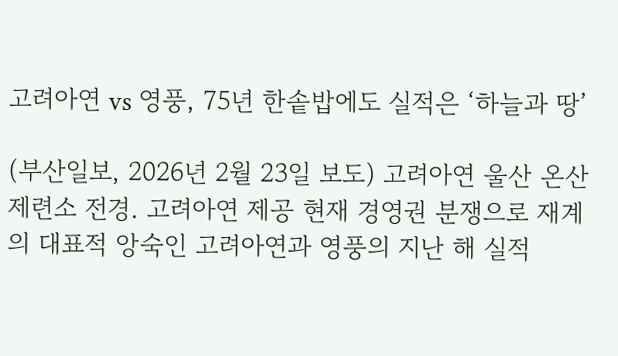고려아연 vs 영풍, 75년 한솥밥에도 실적은 ‘하늘과 땅’

(부산일보, 2026년 2월 23일 보도) 고려아연 울산 온산제련소 전경. 고려아연 제공 현재 경영권 분쟁으로 재계의 대표적 앙숙인 고려아연과 영풍의 지난 해 실적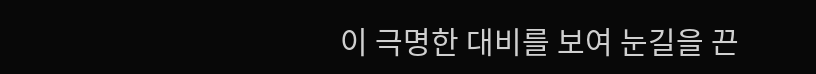이 극명한 대비를 보여 눈길을 끈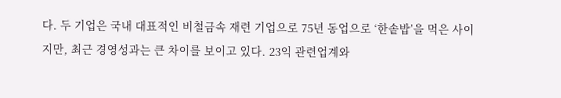다. 두 기업은 국내 대표적인 비철금속 재련 기업으로 75년 동업으로 ‘한솥밥’을 먹은 사이지만, 최근 경영성과는 큰 차이를 보이고 있다. 23익 관련업계와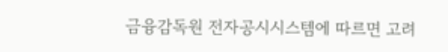금융감독원 전자공시시스템에 따르면 고려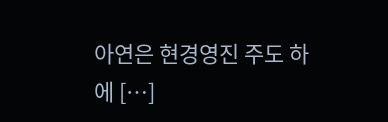아연은 현경영진 주도 하에 […]